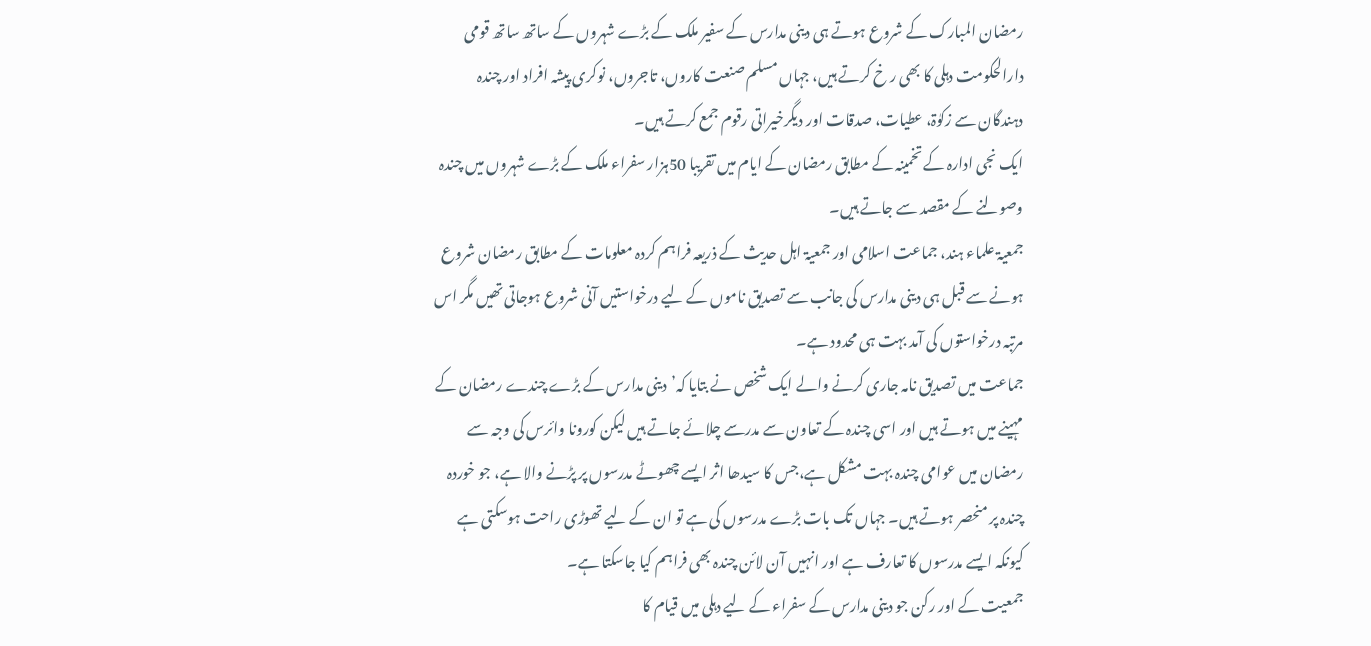رمضان المبارک کے شروع ہوتے ہی دینی مدارس کے سفیر ملک کے بڑے شہروں کے ساتھ ساتھ قومی دارالحکومت دہلی کا بھی ر خ کرتے ہیں، جہاں مسلم صنعت کاروں، تاجروں، نوکری پیشہ افراد اور چندہ دہندگان سے زکوٰۃ، عطیات، صدقات اور دیگرخیراتی رقوم جمع کرتے ہیں۔
ایک نجی ادارہ کے تخمینہ کے مطابق رمضان کے ایام میں تقریبا 50ہزار سفراء ملک کے بڑے شہروں میں چندہ وصولنے کے مقصد سے جاتے ہیں۔
جمعیۃ علماء ہند، جماعت اسلامی اور جمعیۃ اہل حدیث کے ذریعہ فراہم کردہ معلومات کے مطابق رمضان شروع ہونے سے قبل ہی دینی مدارس کی جانب سے تصدیق ناموں کے لیے درخواستیں آنی شروع ہوجاتی تھیں مگر اس مرتبہ درخواستوں کی آمد بہت ہی محدود ہے۔
جماعت میں تصدیق نامہ جاری کرنے والے ایک شخص نے بتایا کہ’دینی مدارس کے بڑے چندے رمضان کے مہینے میں ہوتے ہیں اور اسی چندہ کے تعاون سے مدرسے چلائے جاتے ہیں لیکن کورونا وائرس کی وجہ سے رمضان میں عوامی چندہ بہت مشکل ہے،جس کا سیدھا اثر ایسے چھوٹے مدرسوں پر پڑنے والا ہے، جو خوردہ چندہ پر منحصر ہوتے ہیں۔ جہاں تک بات بڑے مدرسوں کی ہے تو ان کے لیے تھوڑی راحت ہوسکتی ہے کیونکہ ایسے مدرسوں کا تعارف ہے اور انہیں آن لائن چندہ بھی فراہم کیا جاسکتا ہے۔
جمعیت کے اور رکن جو دینی مدارس کے سفراء کے لیے دہلی میں قیام کا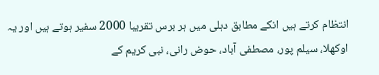انتظام کرتے ہیں انکے مطابق دہلی میں ہر برس تقریبا 2000 سفیر ہوتے ہیں اور یہ اوکھلا، سیلم پور، مصطفی آباد، حوض رانی، نبی کریم کے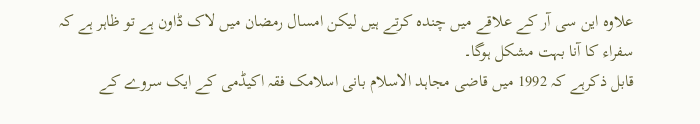علاوہ این سی آر کے علاقے میں چندہ کرتے ہیں لیکن امسال رمضان میں لاک ڈاون ہے تو ظاہر ہے کہ سفراء کا آنا بہت مشکل ہوگا۔
قابل ذکرہے کہ 1992 میں قاضی مجاہد الاسلام بانی اسلامک فقہ اکیڈمی کے ایک سروے کے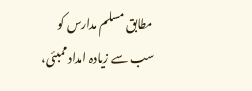مطابق مسلم مدارس کو سب سے زیادہ امداد ممبئی،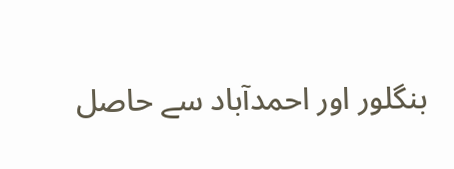بنگلور اور احمدآباد سے حاصل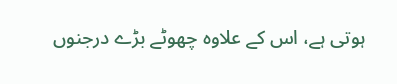ہوتی ہے، اس کے علاوہ چھوٹے بڑے درجنوں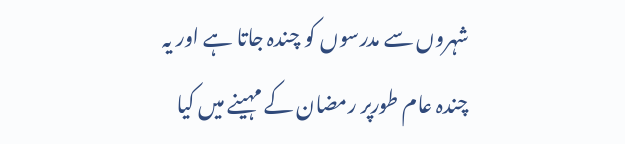شہروں سے مدرسوں کو چندہ جاتا ہے اور یہ چندہ عام طورپر رمضان کے مہینے میں کیا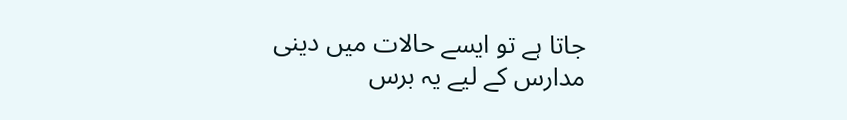جاتا ہے تو ایسے حالات میں دینی مدارس کے لیے یہ برس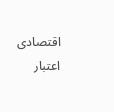اقتصادی اعتبار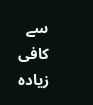سے کافی زیادہ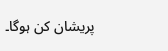پریشان کن ہوگا۔